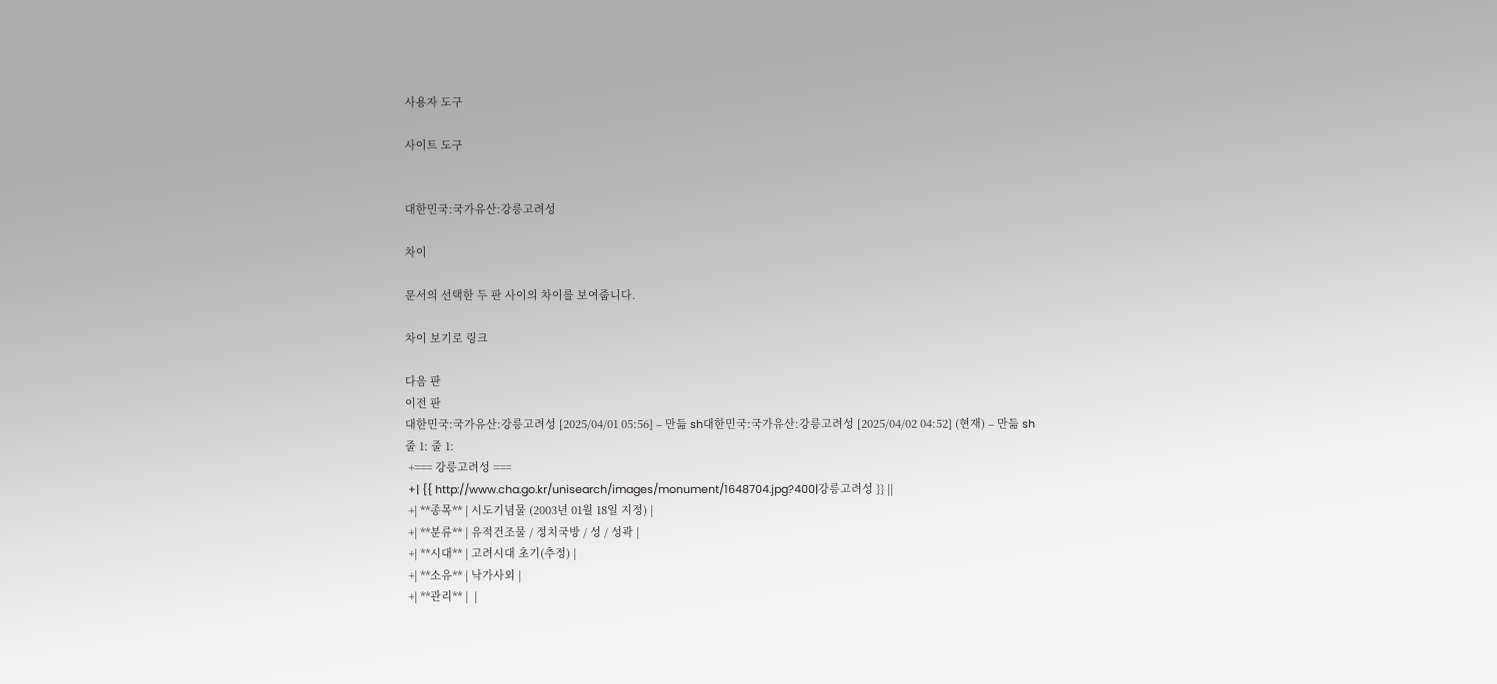사용자 도구

사이트 도구


대한민국:국가유산:강릉고려성

차이

문서의 선택한 두 판 사이의 차이를 보여줍니다.

차이 보기로 링크

다음 판
이전 판
대한민국:국가유산:강릉고려성 [2025/04/01 05:56] – 만듦 sh대한민국:국가유산:강릉고려성 [2025/04/02 04:52] (현재) – 만듦 sh
줄 1: 줄 1:
 +=== 강릉고려성 ===
 +| {{ http://www.cha.go.kr/unisearch/images/monument/1648704.jpg?400|강릉고려성 }} ||
 +| **종목** | 시도기념물 (2003년 01월 18일 지정) |
 +| **분류** | 유적건조물 / 정치국방 / 성 / 성곽 |
 +| **시대** | 고려시대 초기(추정) |
 +| **소유** | 낙가사외 |
 +| **관리** |  |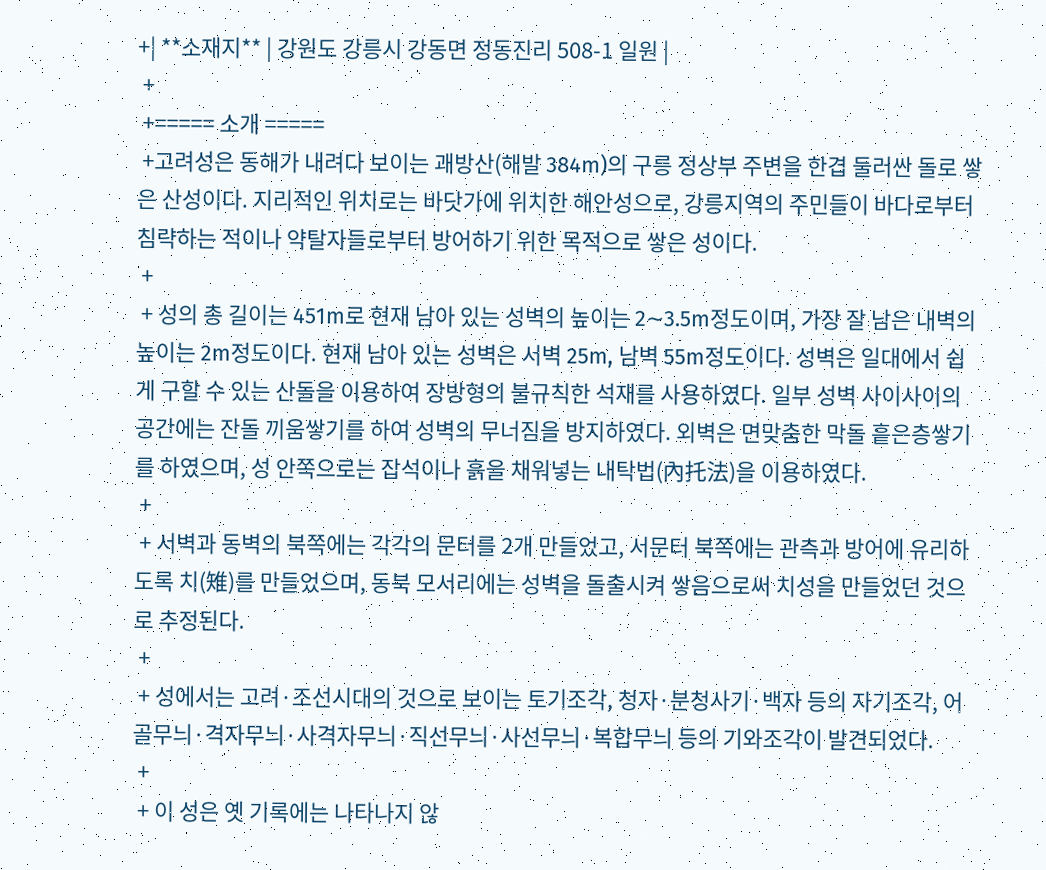+| **소재지** | 강원도 강릉시 강동면 정동진리 508-1 일원 |
 +
 +===== 소개 =====
 +고려성은 동해가 내려다 보이는 괘방산(해발 384m)의 구릉 정상부 주변을 한겹 둘러싼 돌로 쌓은 산성이다. 지리적인 위치로는 바닷가에 위치한 해안성으로, 강릉지역의 주민들이 바다로부터 침략하는 적이나 약탈자들로부터 방어하기 위한 목적으로 쌓은 성이다.
 +
 + 성의 총 길이는 451m로 현재 남아 있는 성벽의 높이는 2∼3.5m정도이며, 가장 잘 남은 내벽의 높이는 2m정도이다. 현재 남아 있는 성벽은 서벽 25m, 남벽 55m정도이다. 성벽은 일대에서 쉽게 구할 수 있는 산돌을 이용하여 장방형의 불규칙한 석재를 사용하였다. 일부 성벽 사이사이의 공간에는 잔돌 끼움쌓기를 하여 성벽의 무너짐을 방지하였다. 외벽은 면맞춤한 막돌 흩은층쌓기를 하였으며, 성 안쪽으로는 잡석이나 흙을 채워넣는 내탁법(內托法)을 이용하였다.
 +
 + 서벽과 동벽의 북쪽에는 각각의 문터를 2개 만들었고, 서문터 북쪽에는 관측과 방어에 유리하도록 치(雉)를 만들었으며, 동북 모서리에는 성벽을 돌출시켜 쌓음으로써 치성을 만들었던 것으로 추정된다.
 +
 + 성에서는 고려·조선시대의 것으로 보이는 토기조각, 청자·분청사기·백자 등의 자기조각, 어골무늬·격자무늬·사격자무늬·직선무늬·사선무늬·복합무늬 등의 기와조각이 발견되었다.
 +
 + 이 성은 옛 기록에는 나타나지 않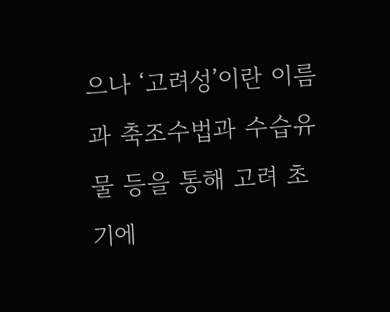으나 ‘고려성’이란 이름과 축조수법과 수습유물 등을 통해 고려 초기에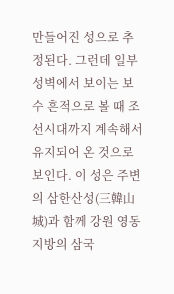만들어진 성으로 추정된다. 그런데 일부 성벽에서 보이는 보수 흔적으로 볼 때 조선시대까지 계속해서 유지되어 온 것으로 보인다. 이 성은 주변의 삼한산성(三韓山城)과 함께 강원 영동지방의 삼국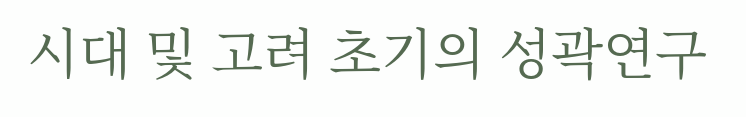시대 및 고려 초기의 성곽연구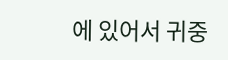에 있어서 귀중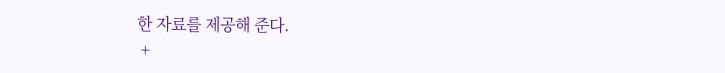한 자료를 제공해 준다.
 +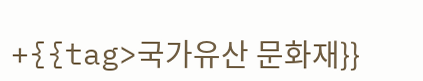+{{tag>국가유산 문화재}}